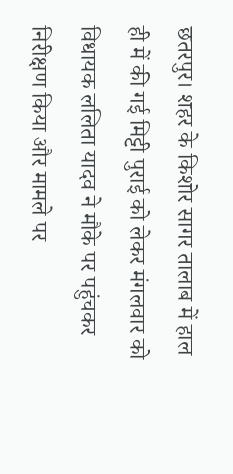छतरपुर। शहर के किशोर सागर तालाब में हाल ही में की गई मिट्टी पुराई को लेकर मंगलवार को विधायक ललिता यादव ने मौके पर पहुंचकर निरीक्षण किया और मामले पर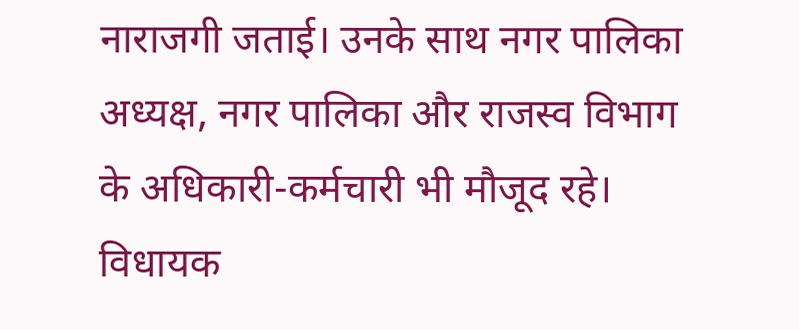नाराजगी जताई। उनके साथ नगर पालिका अध्यक्ष, नगर पालिका और राजस्व विभाग के अधिकारी-कर्मचारी भी मौजूद रहे। विधायक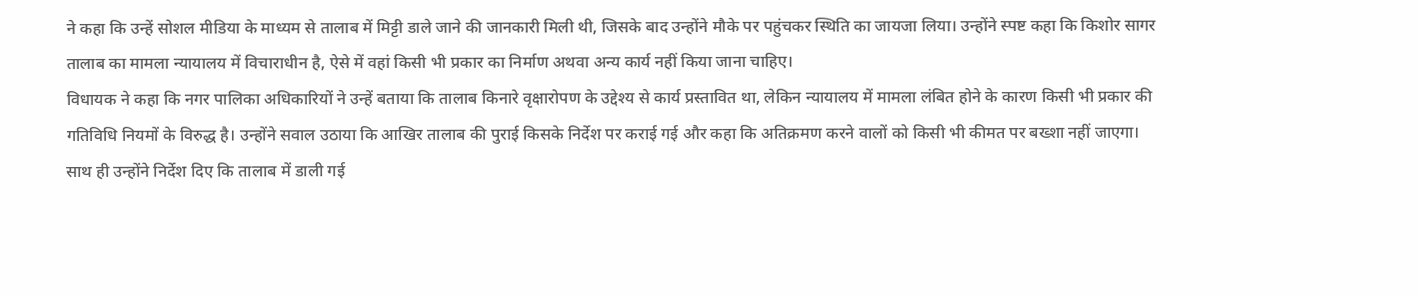ने कहा कि उन्हें सोशल मीडिया के माध्यम से तालाब में मिट्टी डाले जाने की जानकारी मिली थी, जिसके बाद उन्होंने मौके पर पहुंचकर स्थिति का जायजा लिया। उन्होंने स्पष्ट कहा कि किशोर सागर तालाब का मामला न्यायालय में विचाराधीन है, ऐसे में वहां किसी भी प्रकार का निर्माण अथवा अन्य कार्य नहीं किया जाना चाहिए।
विधायक ने कहा कि नगर पालिका अधिकारियों ने उन्हें बताया कि तालाब किनारे वृक्षारोपण के उद्देश्य से कार्य प्रस्तावित था, लेकिन न्यायालय में मामला लंबित होने के कारण किसी भी प्रकार की गतिविधि नियमों के विरुद्ध है। उन्होंने सवाल उठाया कि आखिर तालाब की पुराई किसके निर्देश पर कराई गई और कहा कि अतिक्रमण करने वालों को किसी भी कीमत पर बख्शा नहीं जाएगा। साथ ही उन्होंने निर्देश दिए कि तालाब में डाली गई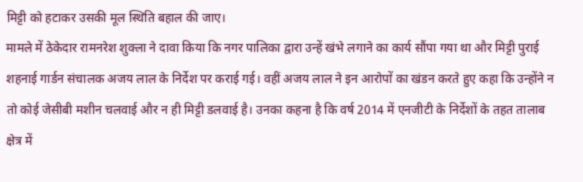मिट्टी को हटाकर उसकी मूल स्थिति बहाल की जाए।
मामले में ठेकेदार रामनरेश शुक्ला ने दावा किया कि नगर पालिका द्वारा उन्हें खंभे लगाने का कार्य सौंपा गया था और मिट्टी पुराई शहनाई गार्डन संचालक अजय लाल के निर्देश पर कराई गई। वहीं अजय लाल ने इन आरोपों का खंडन करते हुए कहा कि उन्होंने न तो कोई जेसीबी मशीन चलवाई और न ही मिट्टी डलवाई है। उनका कहना है कि वर्ष 2014 में एनजीटी के निर्देशों के तहत तालाब क्षेत्र में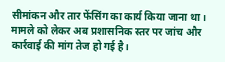सीमांकन और तार फेंसिंग का कार्य किया जाना था। मामले को लेकर अब प्रशासनिक स्तर पर जांच और कार्रवाई की मांग तेज हो गई है।